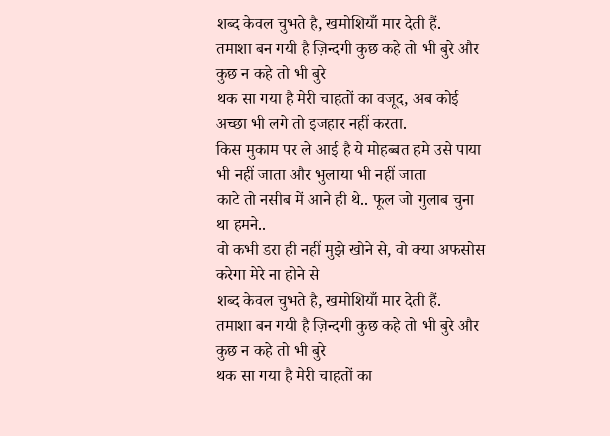शब्द केवल चुभते है, खमोशियाँ मार देती हैं.
तमाशा बन गयी है ज़िन्दगी कुछ कहे तो भी बुरे और कुछ न कहे तो भी बुरे
थक सा गया है मेरी चाहतों का वजूद, अब कोई अच्छा भी लगे तो इजहार नहीं करता.
किस मुकाम पर ले आई है ये मोहब्बत हमे उसे पाया भी नहीं जाता और भुलाया भी नहीं जाता
काटे तो नसीब में आने ही थे.. फूल जो गुलाब चुना था हमने..
वो कभी डरा ही नहीं मुझे खोने से, वो क्या अफसोस करेगा मेरे ना होने से
शब्द केवल चुभते है, खमोशियाँ मार देती हैं.
तमाशा बन गयी है ज़िन्दगी कुछ कहे तो भी बुरे और कुछ न कहे तो भी बुरे
थक सा गया है मेरी चाहतों का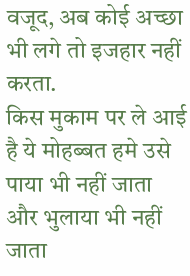वजूद, अब कोई अच्छा भी लगे तो इजहार नहीं करता.
किस मुकाम पर ले आई है ये मोहब्बत हमे उसे पाया भी नहीं जाता और भुलाया भी नहीं जाता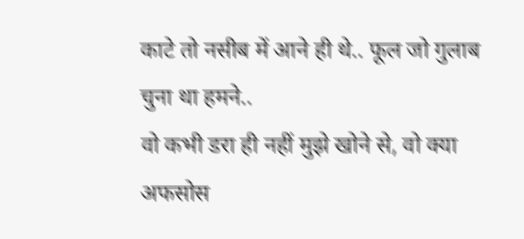काटे तो नसीब में आने ही थे.. फूल जो गुलाब चुना था हमने..
वो कभी डरा ही नहीं मुझे खोने से, वो क्या अफसोस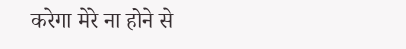करेगा मेरे ना होने से